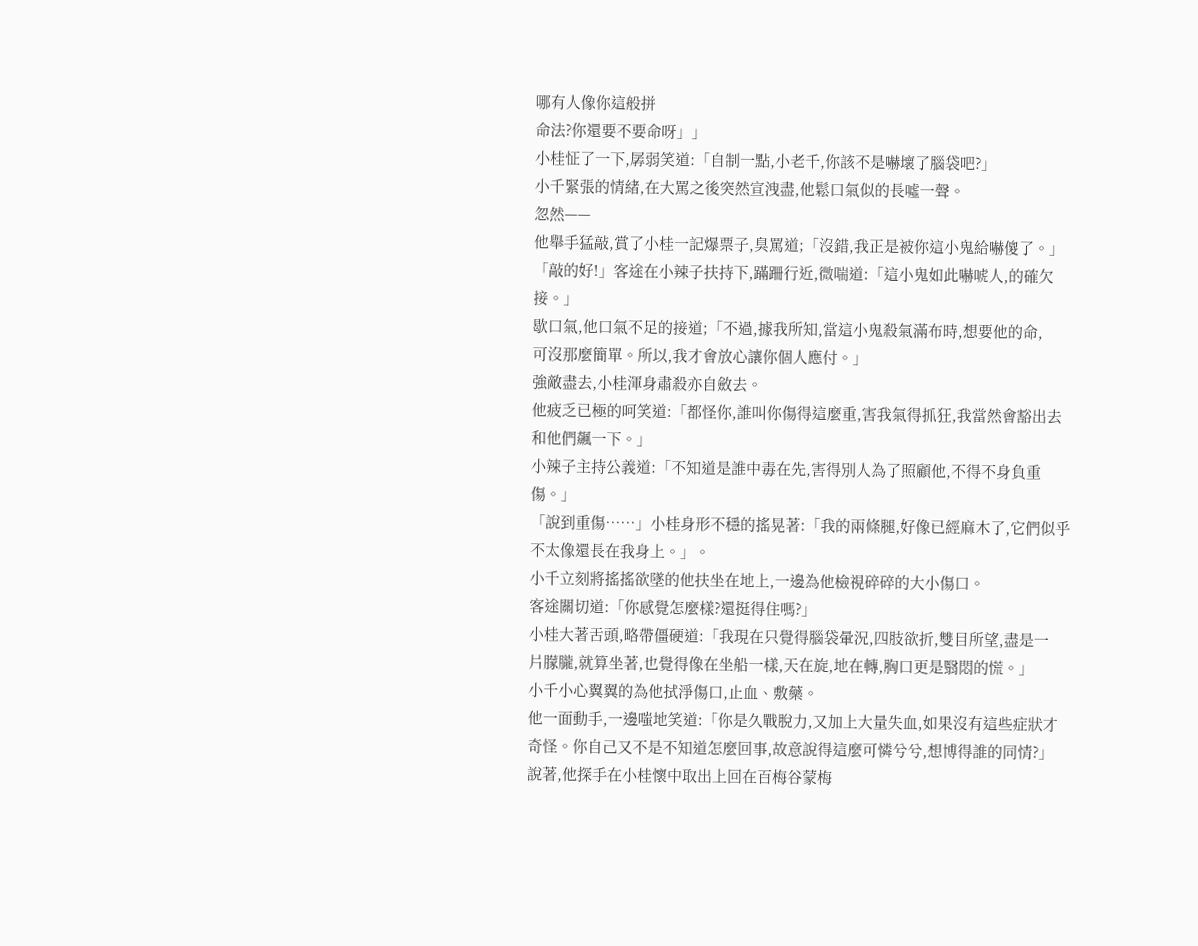哪有人像你這般拼
命法?你還要不要命呀」」
小桂怔了一下,孱弱笑道:「自制一點,小老千,你該不是嚇壞了腦袋吧?」
小千緊張的情緒,在大罵之後突然宣洩盡,他鬆口氣似的長噓一聲。
忽然——
他舉手猛敲,賞了小桂一記爆票子,臭罵道;「沒錯,我正是被你這小鬼給嚇傻了。」
「敲的好!」客途在小辣子扶持下,蹣跚行近,微喘道:「這小鬼如此嚇唬人,的確欠
接。」
歇口氣,他口氣不足的接道;「不過,據我所知,當這小鬼殺氣滿布時,想要他的命,
可沒那麼簡單。所以,我才會放心讓你個人應付。」
強敵盡去,小桂渾身肅殺亦自斂去。
他疲乏已極的呵笑道:「都怪你,誰叫你傷得這麼重,害我氣得抓狂,我當然會豁出去
和他們飆一下。」
小辣子主持公義道:「不知道是誰中毒在先,害得別人為了照顧他,不得不身負重
傷。」
「說到重傷……」小桂身形不穩的搖晃著:「我的兩條腿,好像已經麻木了,它們似乎
不太像還長在我身上。」。
小千立刻將搖搖欲墜的他扶坐在地上,一邊為他檢視碎碎的大小傷口。
客途關切道:「你感覺怎麼樣?還挺得住嗎?」
小桂大著舌頭,略帶僵硬道:「我現在只覺得腦袋暈況,四肢欲折,雙目所望,盡是一
片朦朧,就算坐著,也覺得像在坐船一樣,天在旋,地在轉,胸口更是翳悶的慌。」
小千小心翼翼的為他拭淨傷口,止血、敷藥。
他一面動手,一邊嗤地笑道:「你是久戰脫力,又加上大量失血,如果沒有這些症狀才
奇怪。你自己又不是不知道怎麼回事,故意說得這麼可憐兮兮,想博得誰的同情?」
說著,他探手在小桂懷中取出上回在百梅谷蒙梅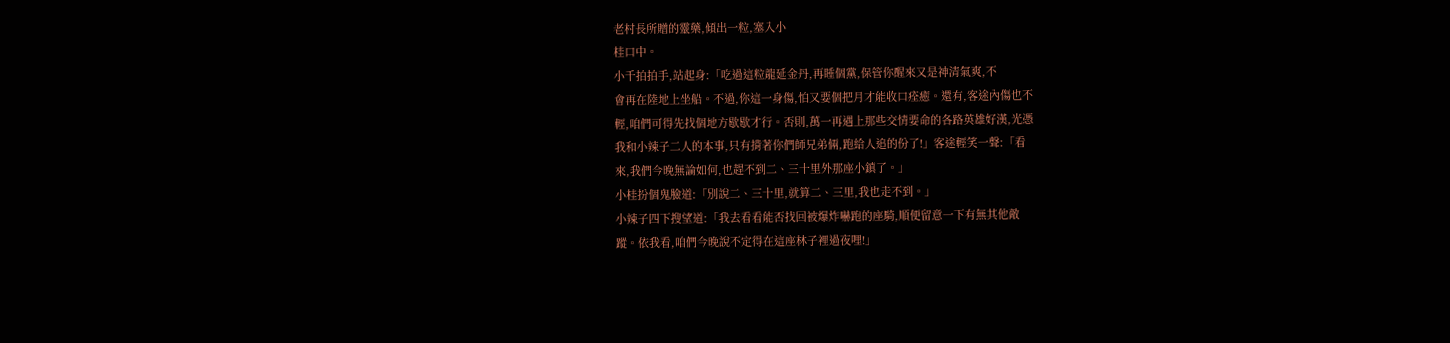老村長所贈的靈藥,傾出一粒,塞入小
桂口中。
小千拍拍手,站起身:「吃過這粒龍延金丹,再睡個黨,保管你醒來又是神清氣爽,不
會再在陸地上坐船。不過,你這一身傷,怕又要個把月才能收口痊癒。還有,客途內傷也不
輕,咱們可得先找個地方歇歇才行。否則,萬一再遇上那些交情要命的各路英雄好漢,光憑
我和小辣子二人的本事,只有揹著你們師兄弟倆,跑給人追的份了!」客途輕笑一聲:「看
來,我們今晚無論如何,也趕不到二、三十里外那座小鎮了。」
小桂扮個鬼臉道:「別說二、三十里,就算二、三里,我也走不到。」
小辣子四下搜望道:「我去看看能否找回被爆炸嚇跑的座騎,順便留意一下有無其他敵
蹤。依我看,咱們今晚說不定得在這座林子裡過夜哩!」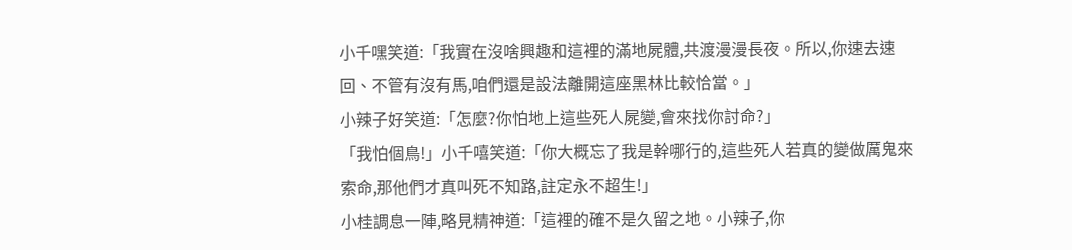小千嘿笑道:「我實在沒啥興趣和這裡的滿地屍體,共渡漫漫長夜。所以,你速去速
回、不管有沒有馬,咱們還是設法離開這座黑林比較恰當。」
小辣子好笑道:「怎麼?你怕地上這些死人屍變,會來找你討命?」
「我怕個鳥!」小千嘻笑道:「你大概忘了我是幹哪行的,這些死人若真的變做厲鬼來
索命,那他們才真叫死不知路,註定永不超生!」
小桂調息一陣,略見精神道:「這裡的確不是久留之地。小辣子,你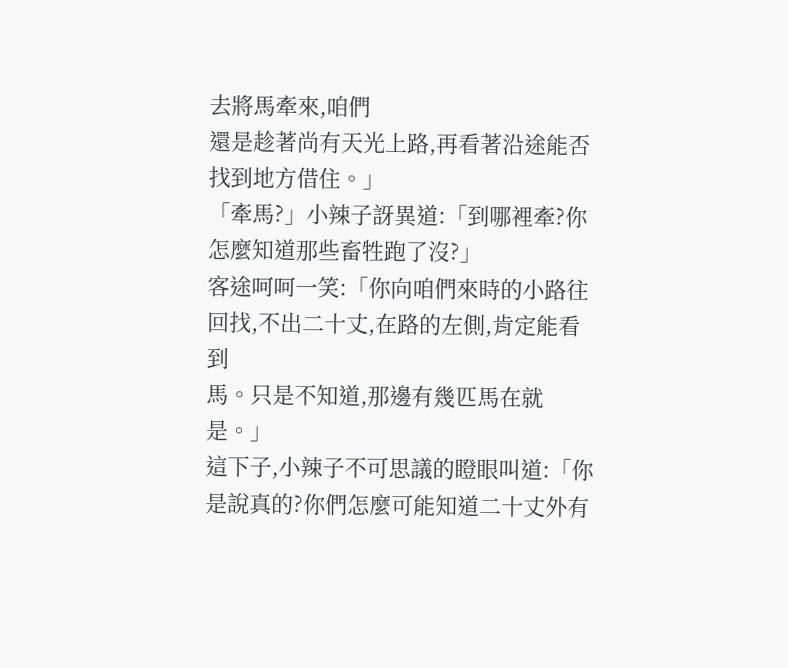去將馬牽來,咱們
還是趁著尚有天光上路,再看著沿途能否找到地方借住。」
「牽馬?」小辣子訝異道:「到哪裡牽?你怎麼知道那些畜牲跑了沒?」
客途呵呵一笑:「你向咱們來時的小路往回找,不出二十丈,在路的左側,肯定能看到
馬。只是不知道,那邊有幾匹馬在就是。」
這下子,小辣子不可思議的瞪眼叫道:「你是說真的?你們怎麼可能知道二十丈外有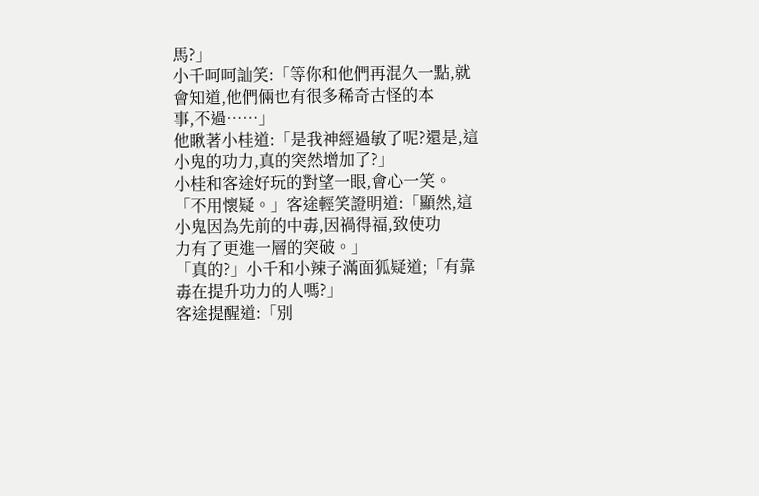馬?」
小千呵呵訕笑:「等你和他們再混久一點,就會知道,他們倆也有很多稀奇古怪的本
事,不過……」
他瞅著小桂道:「是我神經過敏了呢?還是,這小鬼的功力,真的突然增加了?」
小桂和客途好玩的對望一眼,會心一笑。
「不用懷疑。」客途輕笑證明道:「顯然,這小鬼因為先前的中毒,因禍得福,致使功
力有了更進一層的突破。」
「真的?」小千和小辣子滿面狐疑道;「有靠毒在提升功力的人嗎?」
客途提醒道:「別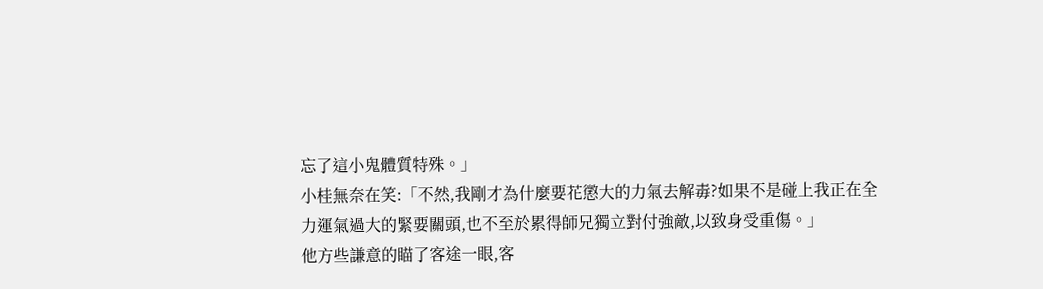忘了這小鬼體質特殊。」
小桂無奈在笑:「不然,我剛才為什麼要花懲大的力氣去解毒?如果不是碰上我正在全
力運氣過大的緊要關頭,也不至於累得師兄獨立對付強敵,以致身受重傷。」
他方些謙意的瞄了客途一眼,客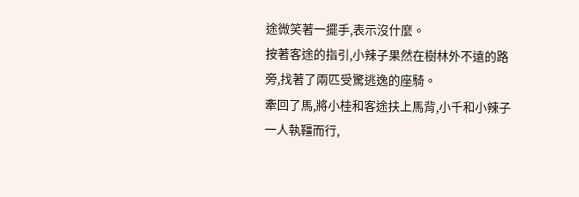途微笑著一擺手,表示沒什麼。
按著客途的指引,小辣子果然在樹林外不遠的路旁,找著了兩匹受驚逃逸的座騎。
牽回了馬,將小桂和客途扶上馬背,小千和小辣子一人執韁而行,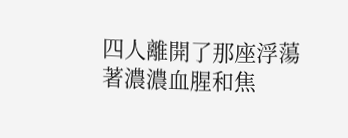四人離開了那座浮蕩
著濃濃血腥和焦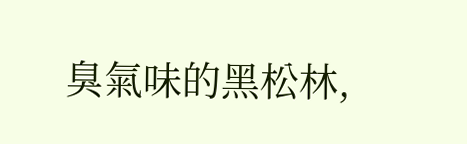臭氣味的黑松林,